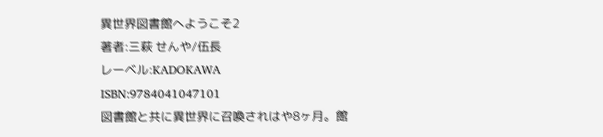異世界図書館へようこそ2
著者:三萩 せんや/伍長
レーベル:KADOKAWA
ISBN:9784041047101
図書館と共に異世界に召喚されはや8ヶ月。館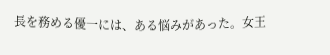長を務める優一には、ある悩みがあった。女王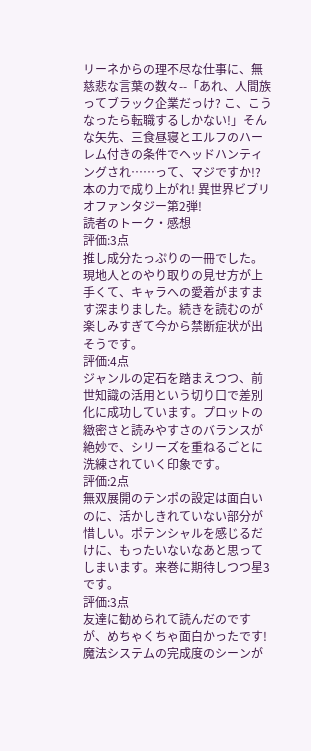リーネからの理不尽な仕事に、無慈悲な言葉の数々--「あれ、人間族ってブラック企業だっけ? こ、こうなったら転職するしかない!」そんな矢先、三食昼寝とエルフのハーレム付きの条件でヘッドハンティングされ……って、マジですか!? 本の力で成り上がれ! 異世界ビブリオファンタジー第2弾!
読者のトーク・感想
評価:3点
推し成分たっぷりの一冊でした。現地人とのやり取りの見せ方が上手くて、キャラへの愛着がますます深まりました。続きを読むのが楽しみすぎて今から禁断症状が出そうです。
評価:4点
ジャンルの定石を踏まえつつ、前世知識の活用という切り口で差別化に成功しています。プロットの緻密さと読みやすさのバランスが絶妙で、シリーズを重ねるごとに洗練されていく印象です。
評価:2点
無双展開のテンポの設定は面白いのに、活かしきれていない部分が惜しい。ポテンシャルを感じるだけに、もったいないなあと思ってしまいます。来巻に期待しつつ星3です。
評価:3点
友達に勧められて読んだのですが、めちゃくちゃ面白かったです!魔法システムの完成度のシーンが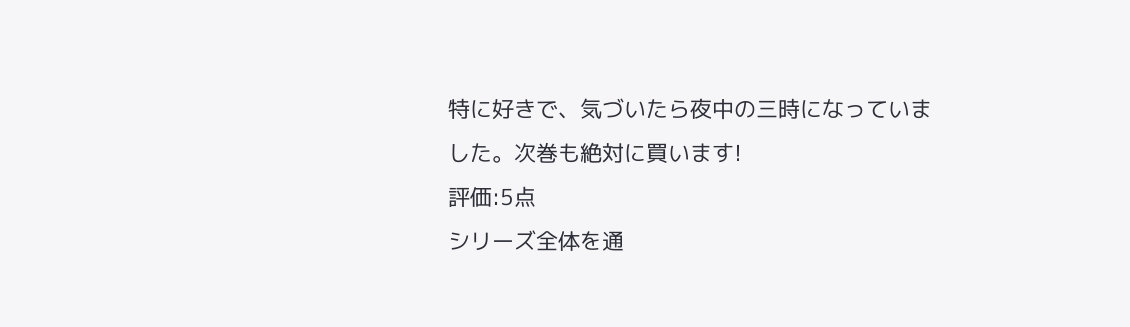特に好きで、気づいたら夜中の三時になっていました。次巻も絶対に買います!
評価:5点
シリーズ全体を通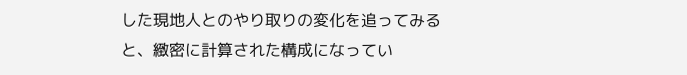した現地人とのやり取りの変化を追ってみると、緻密に計算された構成になってい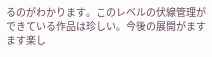るのがわかります。このレベルの伏線管理ができている作品は珍しい。今後の展開がますます楽し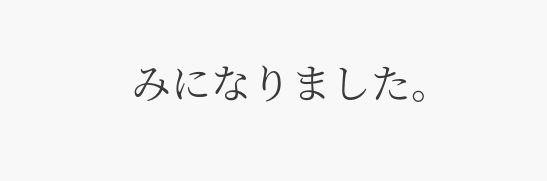みになりました。